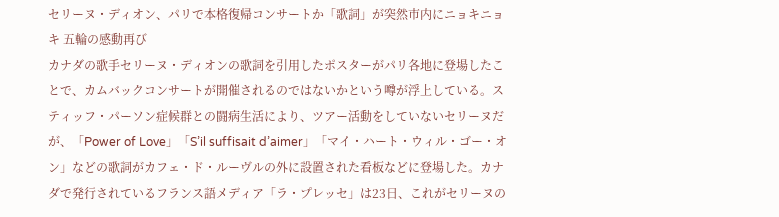セリーヌ・ディオン、パリで本格復帰コンサートか「歌詞」が突然市内にニョキニョキ 五輪の感動再び
カナダの歌手セリーヌ・ディオンの歌詞を引用したポスターがパリ各地に登場したことで、カムバックコンサートが開催されるのではないかという噂が浮上している。スティッフ・パーソン症候群との闘病生活により、ツアー活動をしていないセリーヌだが、「Power of Love」「S’il suffisait d’aimer」「マイ・ハート・ウィル・ゴー・オン」などの歌詞がカフェ・ド・ルーヴルの外に設置された看板などに登場した。カナダで発行されているフランス語メディア「ラ・プレッセ」は23日、これがセリーヌの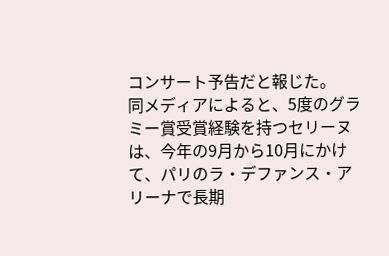コンサート予告だと報じた。
同メディアによると、5度のグラミー賞受賞経験を持つセリーヌは、今年の9月から10月にかけて、パリのラ・デファンス・アリーナで長期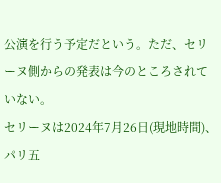公演を行う予定だという。ただ、セリーヌ側からの発表は今のところされていない。
セリーヌは2024年7月26日(現地時間)、パリ五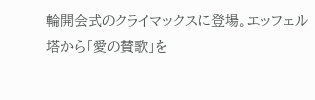輪開会式のクライマックスに登場。エッフェル塔から「愛の賛歌」を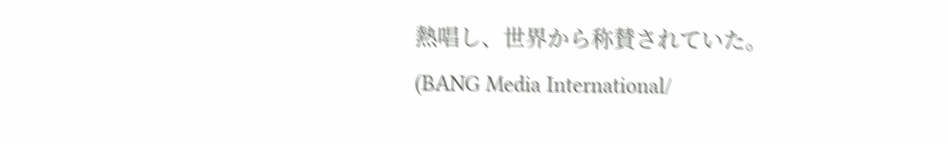熱唱し、世界から称賛されていた。
(BANG Media International/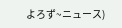よろず~ニュース)